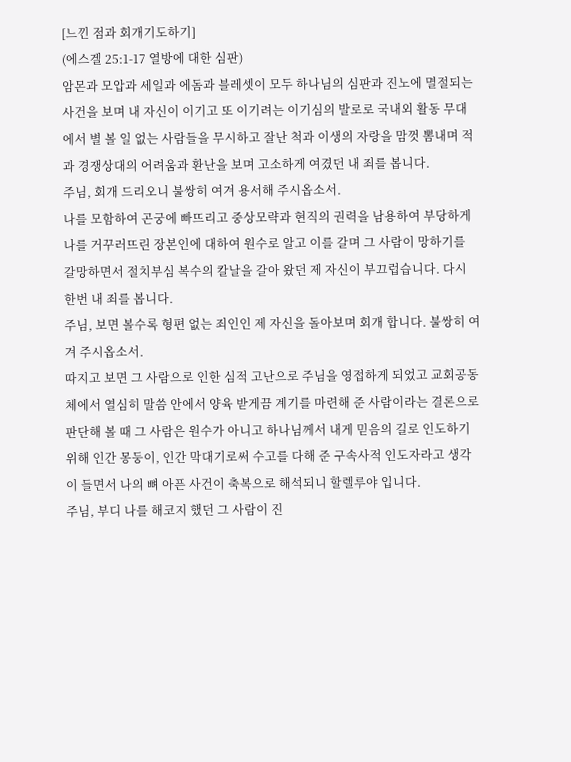[느낀 점과 회개기도하기]
(에스겔 25:1-17 열방에 대한 심판)
암몬과 모압과 세일과 에돔과 블레셋이 모두 하나님의 심판과 진노에 멸절되는 사건을 보며 내 자신이 이기고 또 이기려는 이기심의 발로로 국내외 활동 무대에서 별 볼 일 없는 사람들을 무시하고 잘난 척과 이생의 자랑을 맘껏 뽐내며 적과 경쟁상대의 어려움과 환난을 보며 고소하게 여겼던 내 죄를 봅니다.
주님, 회개 드리오니 불쌍히 여겨 용서해 주시옵소서.
나를 모함하여 곤궁에 빠뜨리고 중상모략과 현직의 권력을 남용하여 부당하게 나를 거꾸러뜨린 장본인에 대하여 원수로 알고 이를 갈며 그 사람이 망하기를 갈망하면서 절치부심 복수의 칼날을 갈아 왔던 제 자신이 부끄럽습니다. 다시 한번 내 죄를 봅니다.
주님, 보면 볼수록 형편 없는 죄인인 제 자신을 돌아보며 회개 합니다. 불쌍히 여겨 주시옵소서.
따지고 보면 그 사람으로 인한 심적 고난으로 주님을 영접하게 되었고 교회공동체에서 열심히 말씀 안에서 양육 받게끔 계기를 마련해 준 사람이라는 결론으로 판단해 볼 때 그 사람은 원수가 아니고 하나님께서 내게 믿음의 길로 인도하기 위해 인간 몽둥이, 인간 막대기로써 수고를 다해 준 구속사적 인도자라고 생각이 들면서 나의 뼈 아픈 사건이 축복으로 해석되니 할렐루야 입니다.
주님, 부디 나를 해코지 했던 그 사람이 진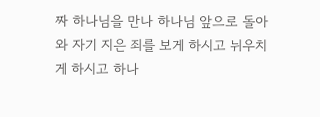짜 하나님을 만나 하나님 앞으로 돌아와 자기 지은 죄를 보게 하시고 뉘우치게 하시고 하나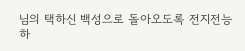님의 택하신 백성으로 돌아오도록 전지전능하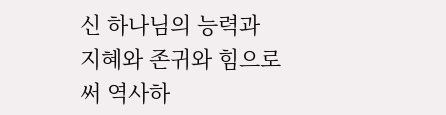신 하나님의 능력과 지혜와 존귀와 힘으로써 역사하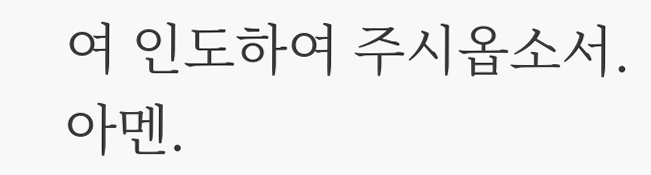여 인도하여 주시옵소서. 아멘.